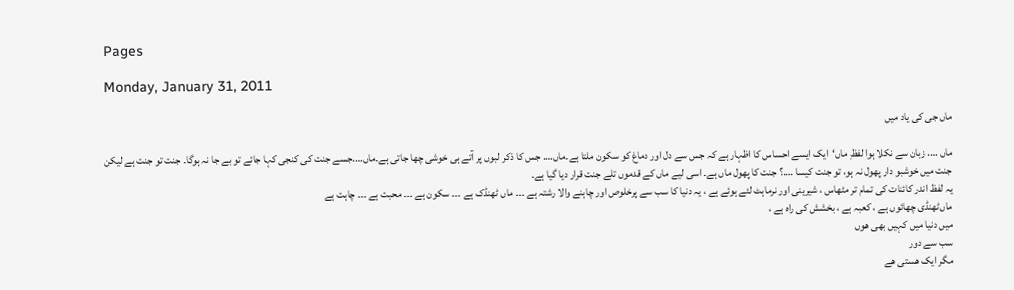Pages

Monday, January 31, 2011

ماں جی کی یاد میں

ماں …. زبان سے نکلا ہوا لفظِ ماں‘ایک ایسے احساس کا اظہار ہے کہ جس سے دل اور دماغ کو سکون ملتا ہے۔ماں…. جس کا ذکر لبوں پر آتے ہی خوشی چھا جاتی ہے۔ماں….جسے جنت کی کنجی کہا جائے تو بے جا نہ ہوگا۔ جنت تو جنت ہے لیکن جنت میں خوشبو دار پھول نہ ہو، تو جنت کیسا ….؟ جنت کا پھول ماں ہے۔ اسی لیے ماں کے قدموں تلے جنت قرار دیا گیا ہے۔
یہ لفظ اندر کائنات کی تمام تر مٹھاس ، شیرینی اور نرماہٹ لئے ہوئے ہے ، یہ دنیا کا سب سے پرخلوص اور چاہنے والا رشتہ ہے ۔۔۔ ماں ٹھنڈک ہے ۔۔۔ سکون ہے ۔۔۔ محبت ہے ۔۔۔ چاہت ہے
ماں‌ٹھنڈی چھائوں ہے ، کعبہ ہے ، بخشش کی راہ ہے ،
میں دنیا میں کہیں بھی ھوں
سب سے دور
مگر ایک ھستی ھے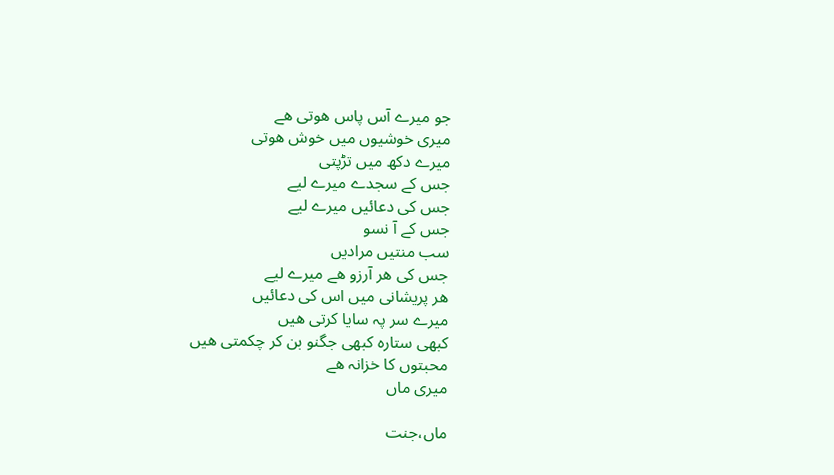جو میرے آس پاس ھوتی ھے
میری خوشیوں میں خوش ھوتی
میرے دکھ میں تڑپتی
جس کے سجدے میرے لیے
جس کی دعائیں میرے لیے
جس کے آ نسو
سب منتیں مرادیں
جس کی ھر آرزو ھے میرے لیے
ھر پریشانی میں اس کی دعائیں
میرے سر پہ سایا کرتی ھیں
کبھی ستارہ کبھی جگنو بن کر چکمتی ھیں
محبتوں کا خزانہ ھے
میری ماں

ماں،جنت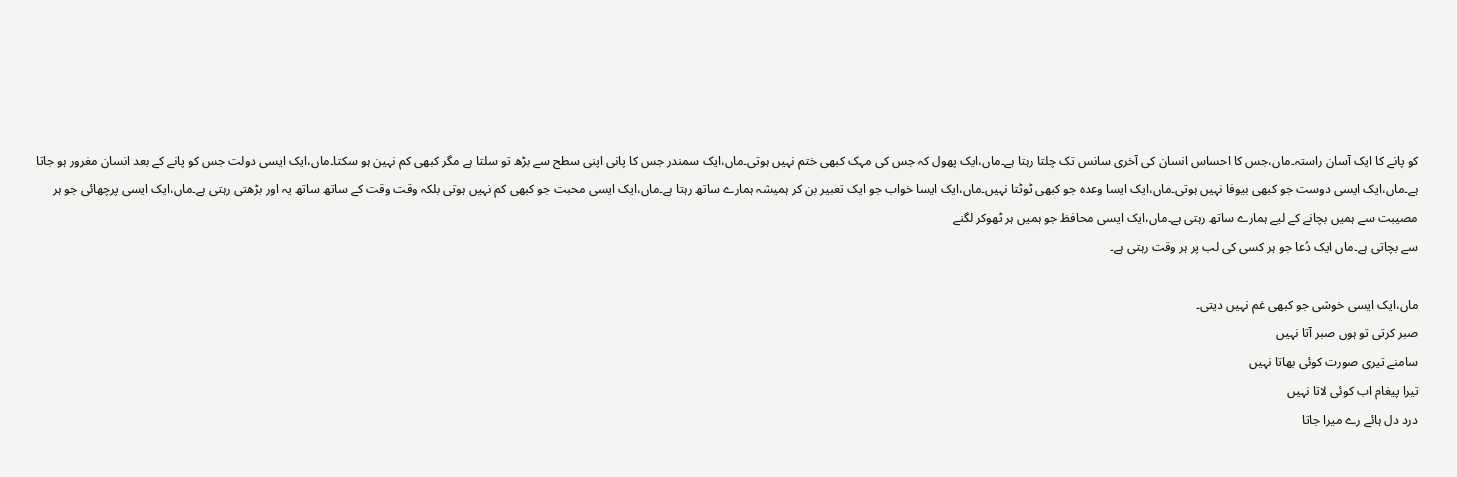کو پانے کا ایک آسان راستہ۔ماں،جس کا احساس انسان کی آخری سانس تک چلتا رہتا ہے۔ماں،ایک پھول کہ جس کی مہک کبھی ختم نہیں ہوتی۔ماں،ایک سمندر جس کا پانی اپنی سطح سے بڑھ تو سلتا ہے مگر کبھی کم نہین ہو سکتا۔ماں،ایک ایسی دولت جس کو پانے کے بعد انسان مغرور ہو جاتا ہے۔ماں،ایک ایسی دوست جو کبھی بیوفا نہیں ہوتی۔ماں،ایک ایسا وعدہ جو کبھی ٹوٹتا نہیں۔ماں،ایک ایسا خواب جو ایک تعبیر بن کر ہمیشہ ہمارے ساتھ رہتا ہے۔ماں،ایک ایسی محبت جو کبھی کم نہیں ہوتی بلکہ وقت وقت کے ساتھ ساتھ یہ اور بڑھتی رہتی ہے۔ماں،ایک ایسی پرچھائی جو ہر مصیبت سے ہمیں بچانے کے لیے ہمارے ساتھ رہتی ہے۔ماں،ایک ایسی محافظ جو ہمیں ہر ٹھوکر لگنے
سے بچاتی ہے۔ماں ایک دُعا جو ہر کسی کی لب پر ہر وقت رہتی ہے۔

ماں،ایک ایسی خوشی جو کبھی غم نہیں دیتی۔
صبر کرتی تو ہوں صبر آتا نہیں
سامنے تیری صورت کوئی بھاتا نہیں
تیرا پیغام اب کوئی لاتا نہیں
درد دل ہائے رے میرا جاتا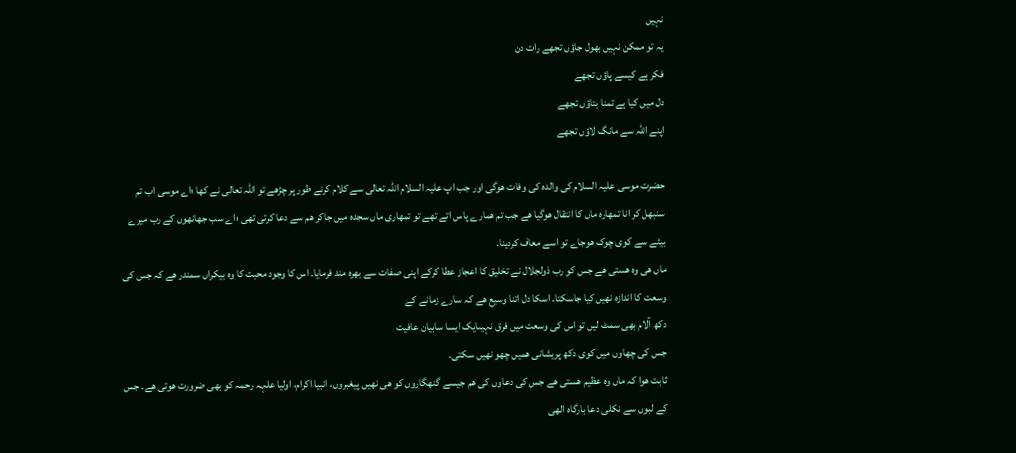نہیں
یہ تو ممکن نہیں بھول جاؤں تجھے رات دن
فکر ہے کیسے پاؤں تجھے
دل میں کیا ہے تمنا بتاؤں تجھے
اپنے اللہ سے مانگ لاؤں تجھے

حضرت موسی علیہ السلام کی والدہ کی وفات ھوگی اور جب اپ علیہ السلام اللہ تعالی سے کلام کرنے طور پر چڑھے تو اللہ تعالی نے کھا ؛اے موسی اب تم سنبھل کر انا تمھارہ ماں کا انتقال ھوگیا ھے جب تم ھمارے پاس اتے تھے تو تمھاری ماں سجدہ میں جاکر ھم سے دعا کرتی تھی ؛اے سب جھانھوں کے رب میرے بیٹے سے کوی چوک ھوجاے تو اسے معاف کردینا.
ماں ھی وہ ھستی ھے جس کو رب ذولجلال نے تخلیق کا اعجاز عطا کرکے اپنی صفات سے بھرہ مند فرمایا۔ اس کا وجود محبت کا وہ بیکراں سمندر ھے کہ جس کی وسعت کا اندازہ نھیں کیا جاسکتا۔ اسکا دل اتنا وسیع ھے کہ سارے زمانے کے
دکھ آلام بھی سمٹ لیں تو اس کی وسعت میں فرق نہیںایک ایسا سابیان عافیت
جس کی چھاوں میں کوی دکھ پریشانی ھمیں چھو نھیں سکتی۔
ثابت ھوا کہ ماں وہ عظیم ھستی ھے جس کی دعاوں کی ھم جیسے گنھگاروں کو ھی نھیں پیغبروں، انبیا اکرام، اولیا علہہ رحمہ کو بھی ضرورت ھوتی ھے۔ جس کے لبوں سے نکلی دعا بارگاہ الھی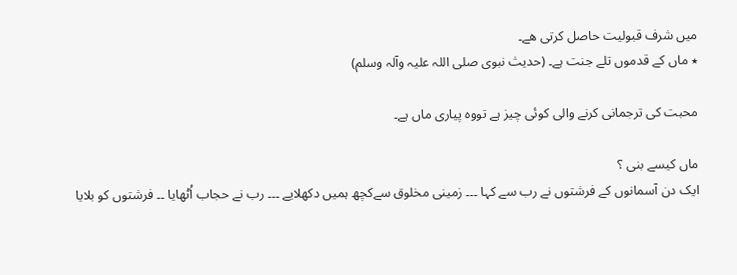میں شرف قبولیت حاصل کرتی ھے۔
٭ ماں کے قدموں تلے جنت ہے۔ (حدیث نبوی صلی اللہ علیہ وآلہ وسلم)

محبت کی ترجمانی کرنے والی کوئی چیز ہے تووہ پیاری ماں ہے۔

ماں کیسے بنی ؟
ایک دن آسمانوں کے فرشتوں نے رب سے کہا ۔۔۔ زمینی مخلوق سےکچھ ہمیں دکھلایے ۔۔۔ رب نے حجاب اُٹھایا ۔۔ فرشتوں کو بلایا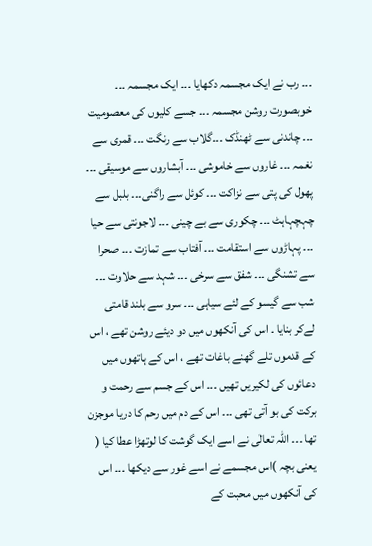۔۔۔ رب نے ایک مجسمہ دکھایا ۔۔۔ ایک مجسمہ ۔۔۔ خوبصورت روشن مجسمہ ۔۔۔ جسے کلیوں کی معصومیت ۔۔۔ چاندنی سے ٹھنڈک ۔۔۔گلاب سے رنگت ۔۔۔ قمری سے نغمہ ۔۔۔ غاروں سے خاموشی ۔۔۔ آبشاروں سے موسیقی ۔۔۔ پھول کی پتی سے نزاکت ۔۔۔ کوئل سے راگنی۔۔۔ بلبل سے چہچہاہٹ ۔۔۔ چکوری سے بے چینی ۔۔۔ لاجونتی سے حیا ۔۔۔ پہاڑوں سے استقامت ۔۔۔ آفتاب سے تمازت ۔۔۔ صحرا سے تشنگی ۔۔۔ شفق سے سرخی ۔۔۔ شہد سے حلاوت ۔۔۔ شب سے گیسو کے لئے سیاہی ۔۔۔ سرو سے بلند قامتی لےکر بنایا ۔ اس کی آنکھوں میں دو دیئے روشن تھے ، اس کے قدموں تلے گھنے باغات تھے ، اس کے ہاتھوں میں دعائوں کی لکیریں تھیں ۔۔۔ اس کے جسم سے رحمت و برکت کی بو آتی تھی ۔۔۔ اس کے دم میں رحم کا دریا موجزن تھا ۔۔۔ اللہ تعالٰی نے اسے ایک گوشت کا لوتھڑا عطا کیا ( یعنی بچہ )اس مجسمے نے اسے غور سے دیکھا ۔۔۔ اس کی آنکھوں میں محبت کے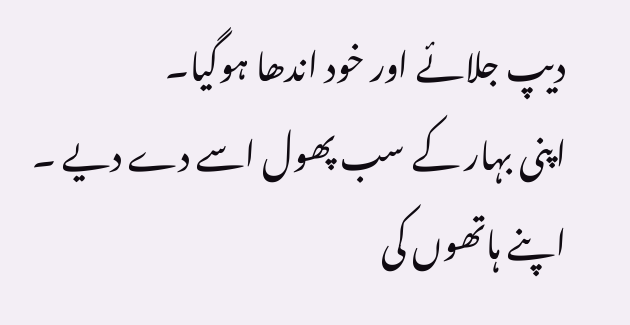دیپ جلائے اور خود اندھا ہوگیا۔
اپنی بہار کے سب پھول اسے دے دیے ۔
اپنے ہاتھوں کی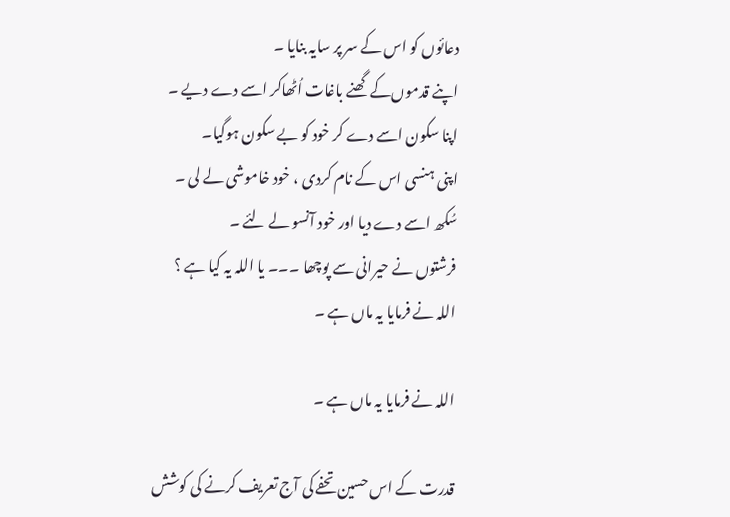دعائوں کو اس کے سر پر سایہ بنایا ۔
اپنے قدموں‌کے گھنے باغات اُٹھاکر اسے دے دیے ۔
اپنا سکون اسے دے کر خود کو بے سکون ہوگیا۔
اپنی ہنسی اس کے نام کردی ، خود خاموشی لے لی ۔
سُکھ اسے دے دیا اور خود آنسو لے لئے ۔
فرشتوں نے حیرانی سے پوچھا ۔۔۔ یا اللہ یہ کیا ہے ؟
اللہ نے فرمایا یہ ماں‌ ہے ۔

اللہ نے فرمایا یہ ماں‌ ہے ۔

قدرت کے اس حسین تحفے کی آج تعریف کرنے کی کوشش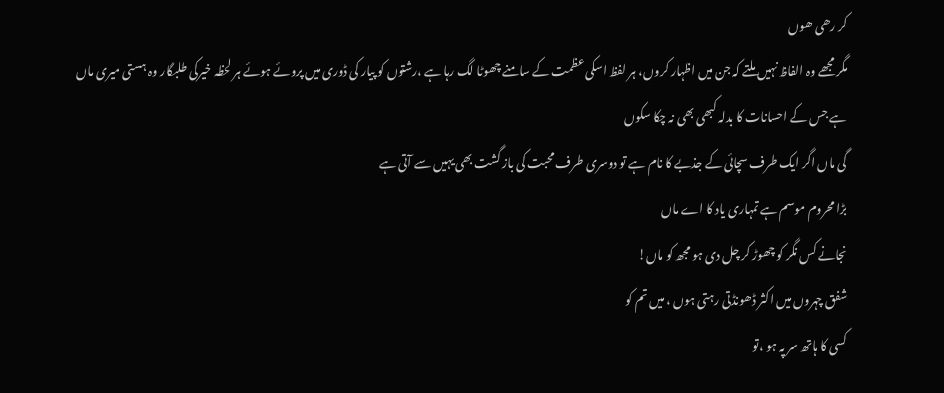کر رھی ھوں
مگر مجھے وہ الفاظ نہیں ملتے کہ جن میں اظہار کروں، ہر لفظ اسکی عظمت کے سامنے چھوٹا لگ رہا ہے ،رشتوں کو پیار کی ڈوری میں پروئے ہوئے ہر لحظہ خیرکی طلبگار وہ ہستی میری ماں ہے جس کے احسانات کا بدلہ کبھی بھی نہ چکا سکوں
گی ماں اگر ایک طرف سچائی کے جذبے کا نام ہے تو دوسری طرف محبت کی باز گشت بھی یہیں سے آتی ہے
بڑا محروم موسم ہے تمہاری یاد کا اے ماں
نجانے کس نگر کو چھوڑ کر چل دی ہو مجھ کو ماں!
شفق چہروں میں اکثر ڈھونڈتی رہتی ہوں ، میں تم کو
کسی کا ہاتھ سر پہ ہو ،تو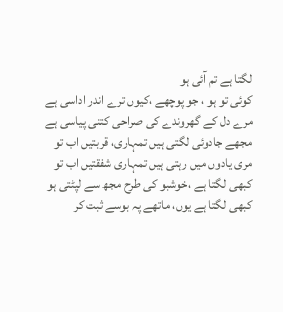لگتا ہے تم آئی ہو
کوئی تو ہو ، جو پوچھے ،کیوں ترے اندر اداسی ہے
مرے دل کے گھروندے کی صراحی کتنی پیاسی ہے
مجھے جادوئی لگتی ہیں تمہاری، قربتیں اب تو
مری یادوں میں رہتی ہیں تمہاری شفقتیں اب تو
کبھی لگتا ہے ،خوشبو کی طرح مجھ سے لپٹتی ہو
کبھی لگتا ہے یوں، ماتھے پہ بوسے ثبت کر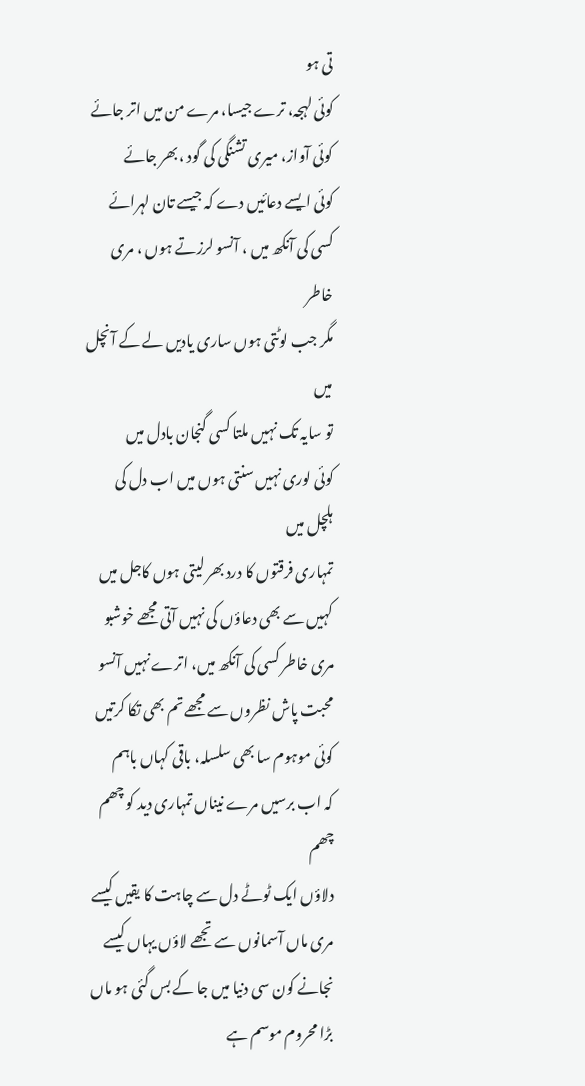تی ہو
کوئی لہجہ، ترے جیسا، مرے من میں اتر جائے
کوئی آواز، میری تشنگی کی گود ،بھر جائے
کوئی ایسے دعائیں دے کہ جیسے تان لہرائے
کسی کی آنکھ میں ، آنسو لرزتے ہوں ، مری خاطر
مگر جب لوٹتی ہوں ساری یادیں لے کے آنچل میں
تو سایہ تک نہیں ملتا کسی گنجان بادل میں
کوئی لوری نہیں سنتی ہوں میں اب دل کی ہلچل میں
تمہاری فرقتوں کا درد بھر لیتی ہوں کاجل میں
کہیں سے بھی دعاؤں کی نہیں آتی مجھے خوشبو
مری خاطر کسی کی آنکھ میں، اترے نہیں آنسو
محبت پاش نظروں سے مجھے تم بھی تکا کرتیں
کوئی موہوم سا بھی سلسلہ، باقی کہاں باہم
کہ اب برسیں مرے نیناں تمہاری دید کو چھم چھم
دلاؤں ایک ٹوٹے دل سے چاہت کا یقیں کیسے
مری ماں آسمانوں سے تجھے لاؤں یہاں کیسے
نجانے کون سی دنیا میں جا کے بس گئی ہو ماں
بڑا محروم موسم ہے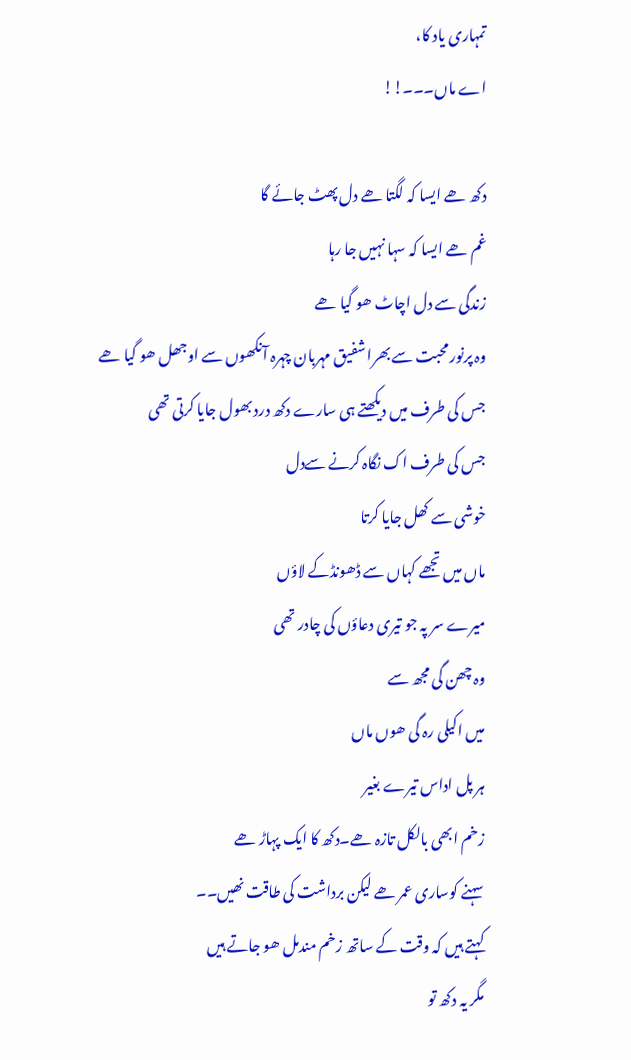تمہاری یاد کا،
اے ماں۔۔۔!!

دکھ ھے ایسا کہ لگتا ھے دل پھٹ جائے گا
غم ھے ایسا کہ سہا نہیں جا رہا
زندگی سے دل اچاٹ ھو گیا ھے
وہ پرنور محبت سے بھرا شفیق مہربان چہرہ آنکھوں سے اوجھل ھو گیا ھے
جس کی طرف میں دیکھتے ہی سارے دکھ درد بھول جایا کرتی تھی
جس کی طرف اک نگاہ کرنے سےدل
خوشی سے کھل جایا کرتا
ماں میں تجھے کہاں سے ڈھونڈکے لاؤں
میرے سر پہ جو تیری دعاؤں کی چادر تھی
وہ چھن گی مجھ سے
میں اکیلی رہ گی ھوں ماں
ہر پل اداس تیرے بغیر
زخم ابھی بالکل تازہ ھے۔دکھ کا ایک پہاڑ ھے
سہنے کوساری عمر ھے لیکن برداشت کی طاقت نھیں۔۔
کہتے ہیں کہ وقت کے ساتھ زخم مندمل ھو جاتے ہیں
مگر یہ دکھ تو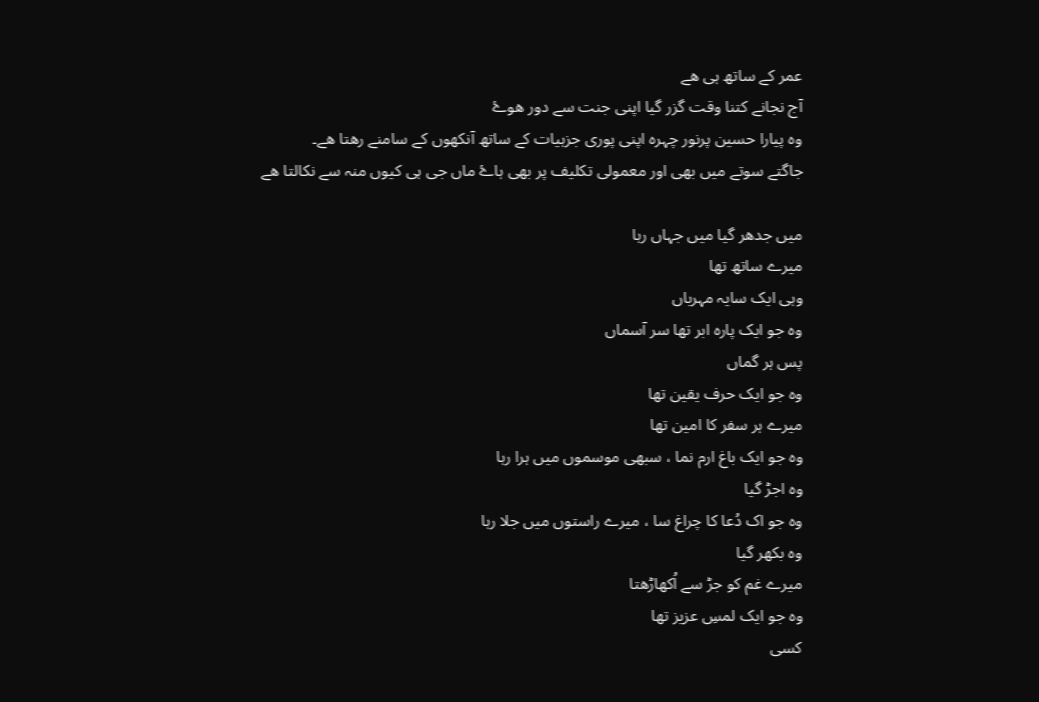عمر کے ساتھ ہی ھے
آج نجانے کتنا وقت گزر گیا اپنی جنت سے دور ھوۓ
وہ پیارا حسین پرنور چہرہ اپنی پوری جزہیات کے ساتھ آنکھوں کے سامنے رھتا ھے۔
جاگتے سوتے میں بھی اور معمولی تکلیف پر بھی ہاۓ ماں جی ہی کیوں منہ سے نکالتا ھے

میں جدھر گیا میں جہاں رہا
میرے ساتھ تھا
وہی ایک سایہ مہرباں
وہ جو ایک پارہ ابر تھا سر آسماں
پس ہر گماں
وہ جو ایک حرف یقین تھا
میرے ہر سفر کا امین تھا
وہ جو ایک باغ ارم نما ، سبھی موسموں میں ہرا رہا
وہ اجڑ گیا
وہ جو اک دُعا کا چراغ سا ، میرے راستوں میں جلا رہا
وہ بکھر گیا
میرے غم کو جڑ سے اُکھاڑھتا
وہ جو ایک لمسِ عزیز تھا
کسی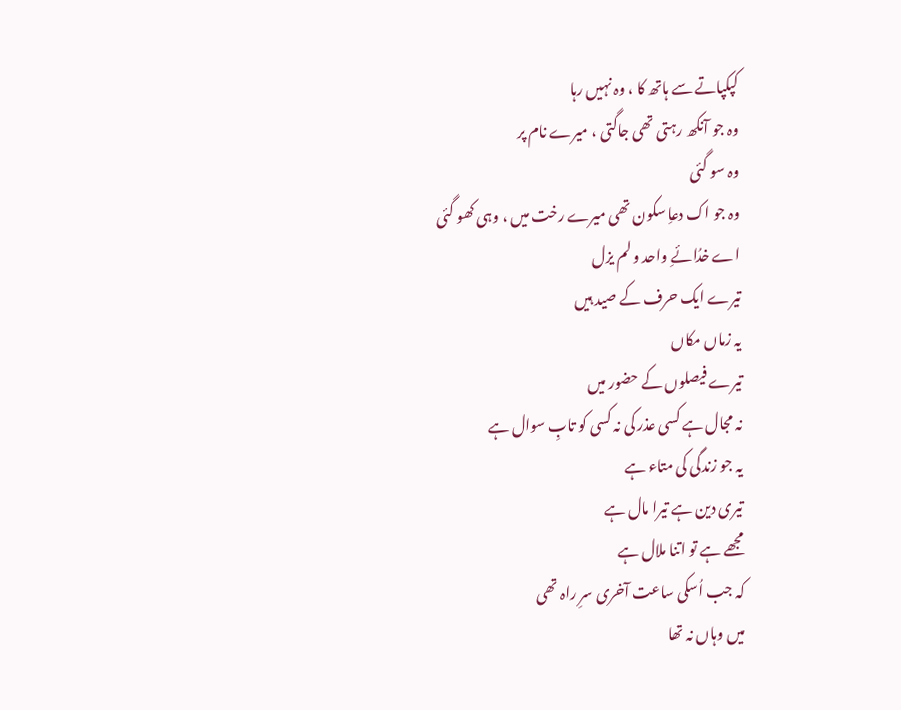کپکپاتے سے ہاتھ کا ، وہ نہیں رہا
وہ جو آنکھ رہتی تھی جاگتی ، میرے نام پر
وہ سو گئی
وہ جو اک دعاِ سکون تھی میرے رخت میں ، وہی کھو گئی
اے خدُائےِ واحد و لم یزل
تیرے ایک حرف کے صید ہیں
یہ زماں مکاں
تیرے فیصلوں کے حضور میں
نہ مجال ہے کسی عذر کی نہ کسی کو تابِ سوال ہے
یہ جو زندگی کی متاء ہے
تیری دین ہے تیرا مال ہے
مجھے ہے تو اتنا ملال ہے
کہ جب اُسکی ساعت آخری سرِ راہ تھی
میں وہاں نہ تھا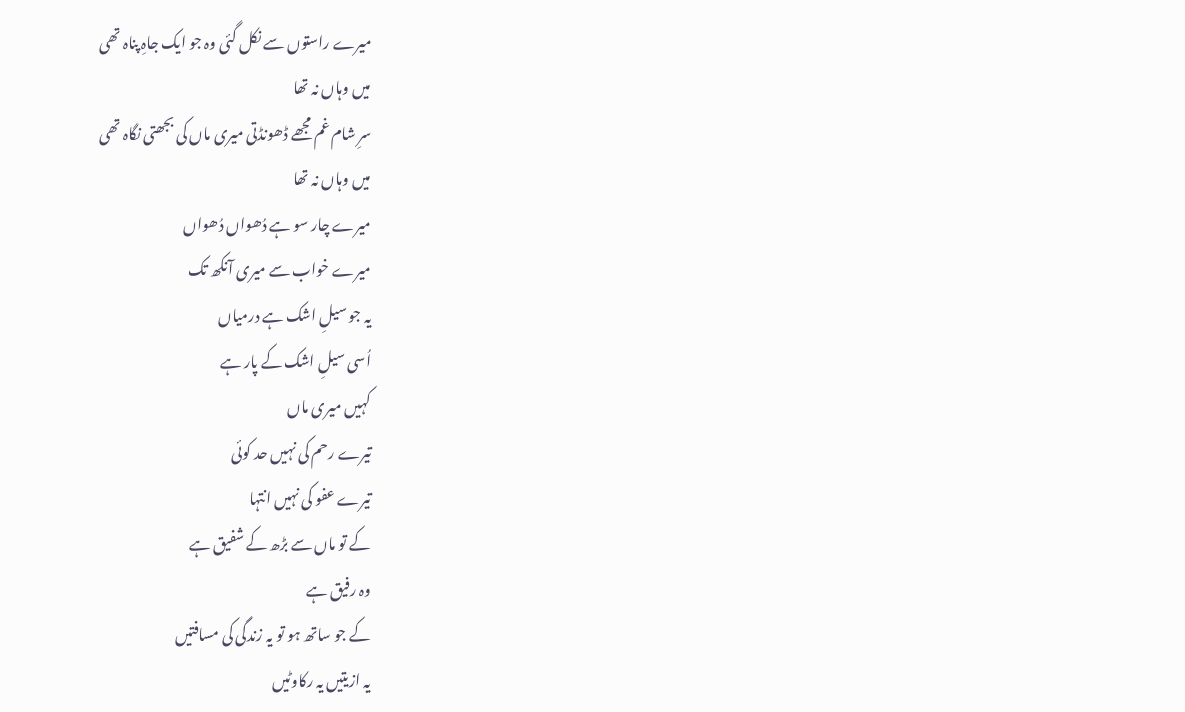میرے راستوں سے نکل گئی وہ جو ایک جاہِ پناہ تھی
میں وہاں نہ تھا
سرِ شام غم مجھے ڈھونڈتی میری ماں کی بجھتی نگاہ تھی
میں وہاں نہ تھا
میرے چار سو ہے دُھواں دُھواں
میرے خواب سے میری آنکھ تک
یہ جو سیلِ اشک ہے درمیاں
اُسی سیلِ اشک کے پار ہے
کہیں میری ماں
تیرے رحم کی نہیں حد کوئی
تیرے عفو کی نہیں انتہا
کے تو ماں سے بڑھ کے شفیق ہے
وہ رفیق ہے
کے جو ساتھ ہو تو یہ زندگی کی مسافتیں
یہ ازیتیں یہ رکاوٹیں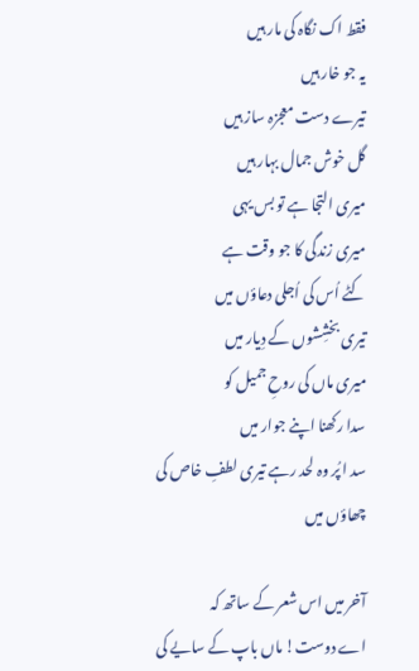فقط اک نگاہ کی مار ہیں
یہ جو خار ہیں
تیرے دست معجزہ ساز ہیں
گل خوش جمال بہار ہیں
میری التجا ہے تو بس یہی
میری زندگی کا جو وقت ہے
کٹے اُس کی اُجلی دعاؤں میں
تیری بخشِشوں کے دِیار میں
میری ماں کی روحِ جمیل کو
سدا رکھنا اپنے جوار میں
سد ا پُر وہ لحد رہے تیری لطفِ خاص کی چھاؤں میں

آخر میں اس شعر کے ساتھ کہ
اے دوست! ماں باپ کے سایے کی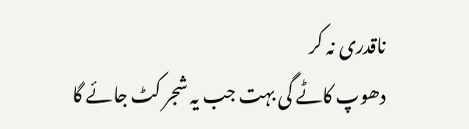ناقدری نہ کر
دھوپ کاٹے گی بہت جب یہ شجر کٹ جائے گا